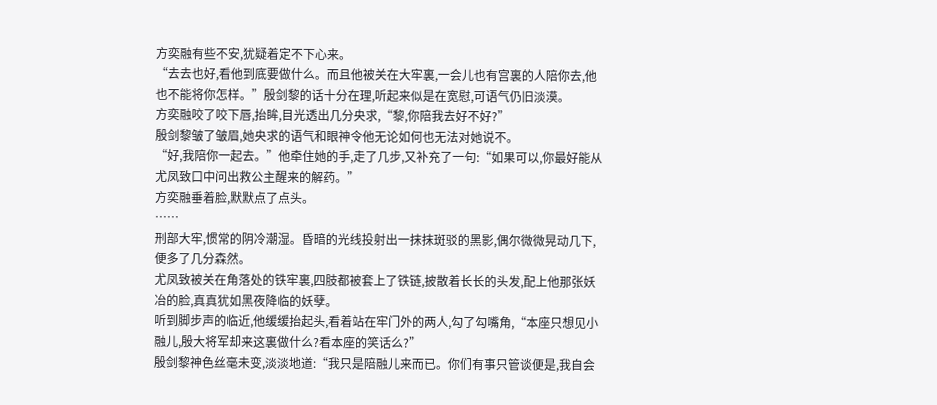方奕融有些不安,犹疑着定不下心来。
“去去也好,看他到底要做什么。而且他被关在大牢裏,一会儿也有宫裏的人陪你去,他也不能将你怎样。”殷剑黎的话十分在理,听起来似是在宽慰,可语气仍旧淡漠。
方奕融咬了咬下唇,抬眸,目光透出几分央求,“黎,你陪我去好不好?”
殷剑黎皱了皱眉,她央求的语气和眼神令他无论如何也无法对她说不。
“好,我陪你一起去。”他牵住她的手,走了几步,又补充了一句:“如果可以,你最好能从尤凤致口中问出救公主醒来的解药。”
方奕融垂着脸,默默点了点头。
……
刑部大牢,惯常的阴冷潮湿。昏暗的光线投射出一抹抹斑驳的黑影,偶尔微微晃动几下,便多了几分森然。
尤凤致被关在角落处的铁牢裏,四肢都被套上了铁链,披散着长长的头发,配上他那张妖冶的脸,真真犹如黑夜降临的妖孽。
听到脚步声的临近,他缓缓抬起头,看着站在牢门外的两人,勾了勾嘴角,“本座只想见小融儿,殷大将军却来这裏做什么?看本座的笑话么?”
殷剑黎神色丝毫未变,淡淡地道:“我只是陪融儿来而已。你们有事只管谈便是,我自会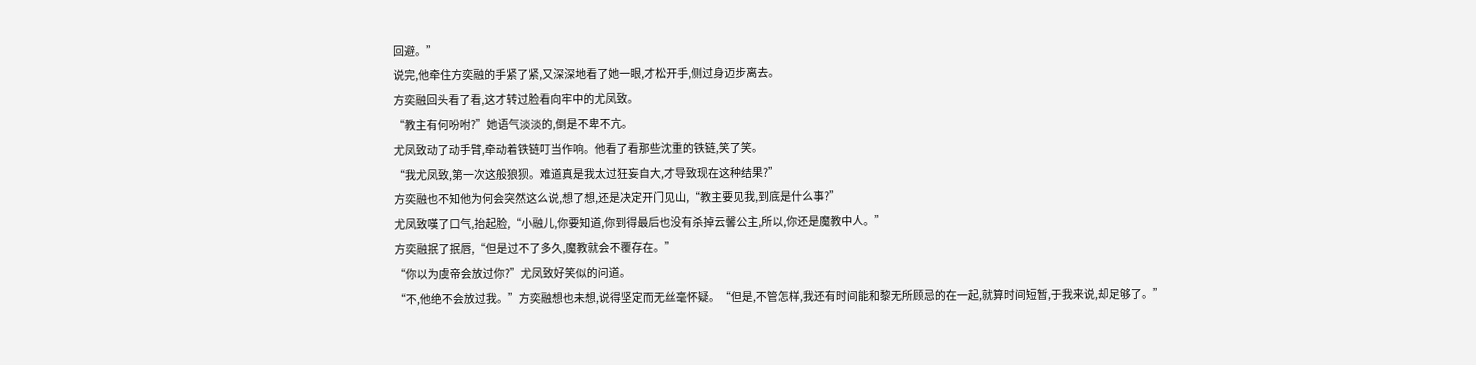回避。”
说完,他牵住方奕融的手紧了紧,又深深地看了她一眼,才松开手,侧过身迈步离去。
方奕融回头看了看,这才转过脸看向牢中的尤凤致。
“教主有何吩咐?”她语气淡淡的,倒是不卑不亢。
尤凤致动了动手臂,牵动着铁链叮当作响。他看了看那些沈重的铁链,笑了笑。
“我尤凤致,第一次这般狼狈。难道真是我太过狂妄自大,才导致现在这种结果?”
方奕融也不知他为何会突然这么说,想了想,还是决定开门见山,“教主要见我,到底是什么事?”
尤凤致嘆了口气,抬起脸,“小融儿,你要知道,你到得最后也没有杀掉云馨公主,所以,你还是魔教中人。”
方奕融抿了抿唇,“但是过不了多久,魔教就会不覆存在。”
“你以为虞帝会放过你?”尤凤致好笑似的问道。
“不,他绝不会放过我。”方奕融想也未想,说得坚定而无丝毫怀疑。“但是,不管怎样,我还有时间能和黎无所顾忌的在一起,就算时间短暂,于我来说,却足够了。”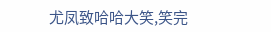尤凤致哈哈大笑,笑完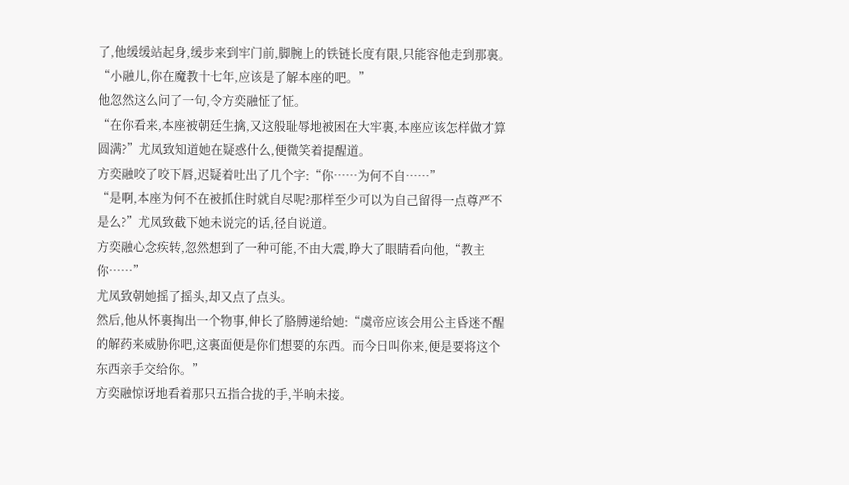了,他缓缓站起身,缓步来到牢门前,脚腕上的铁链长度有限,只能容他走到那裏。
“小融儿,你在魔教十七年,应该是了解本座的吧。”
他忽然这么问了一句,令方奕融怔了怔。
“在你看来,本座被朝廷生擒,又这般耻辱地被困在大牢裏,本座应该怎样做才算圆满?”尤凤致知道她在疑惑什么,便微笑着提醒道。
方奕融咬了咬下唇,迟疑着吐出了几个字:“你……为何不自……”
“是啊,本座为何不在被抓住时就自尽呢?那样至少可以为自己留得一点尊严不是么?”尤凤致截下她未说完的话,径自说道。
方奕融心念疾转,忽然想到了一种可能,不由大震,睁大了眼睛看向他,“教主你……”
尤凤致朝她摇了摇头,却又点了点头。
然后,他从怀裏掏出一个物事,伸长了胳膊递给她:“虞帝应该会用公主昏迷不醒的解药来威胁你吧,这裏面便是你们想要的东西。而今日叫你来,便是要将这个东西亲手交给你。”
方奕融惊讶地看着那只五指合拢的手,半晌未接。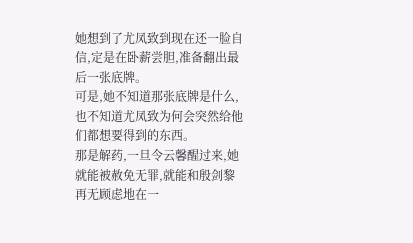她想到了尤凤致到现在还一脸自信,定是在卧薪尝胆,准备翻出最后一张底牌。
可是,她不知道那张底牌是什么,也不知道尤凤致为何会突然给他们都想要得到的东西。
那是解药,一旦令云馨醒过来,她就能被赦免无罪,就能和殷剑黎再无顾虑地在一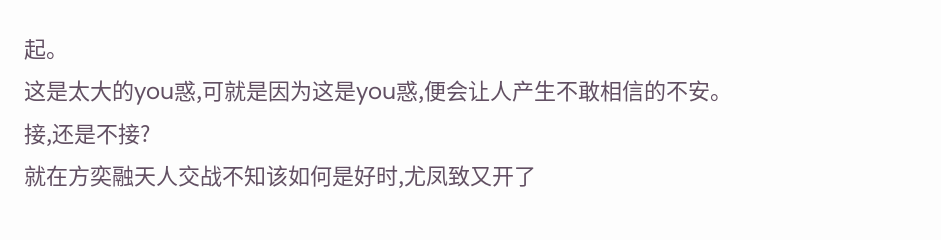起。
这是太大的you惑,可就是因为这是you惑,便会让人产生不敢相信的不安。
接,还是不接?
就在方奕融天人交战不知该如何是好时,尤凤致又开了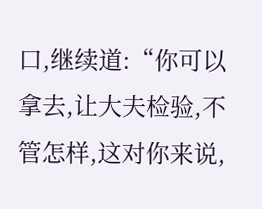口,继续道:“你可以拿去,让大夫检验,不管怎样,这对你来说,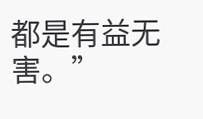都是有益无害。”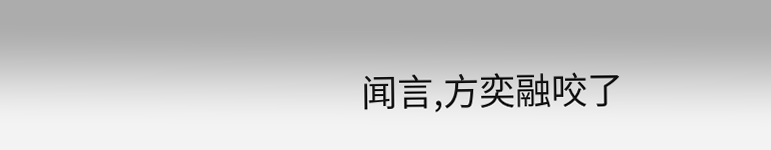闻言,方奕融咬了